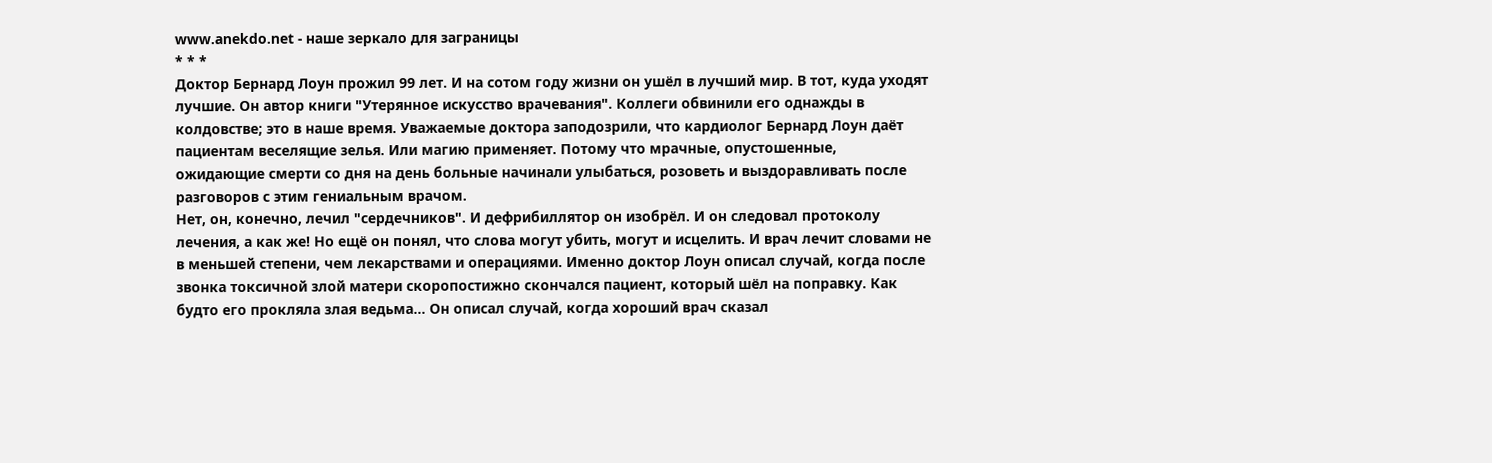www.anekdo.net - наше зеркало для заграницы
* * *
Доктор Бернард Лоун прожил 99 лет. И на сотом году жизни он ушёл в лучший мир. В тот, куда уходят лучшие. Он автор книги "Утерянное искусство врачевания". Коллеги обвинили его однажды в колдовстве; это в наше время. Уважаемые доктора заподозрили, что кардиолог Бернард Лоун даёт пациентам веселящие зелья. Или магию применяет. Потому что мрачные, опустошенные,
ожидающие смерти со дня на день больные начинали улыбаться, розоветь и выздоравливать после разговоров с этим гениальным врачом.
Нет, он, конечно, лечил "сердечников". И дефрибиллятор он изобрёл. И он следовал протоколу лечения, а как же! Но ещё он понял, что слова могут убить, могут и исцелить. И врач лечит словами не в меньшей степени, чем лекарствами и операциями. Именно доктор Лоун описал случай, когда после звонка токсичной злой матери скоропостижно скончался пациент, который шёл на поправку. Как будто его прокляла злая ведьма… Он описал случай, когда хороший врач сказал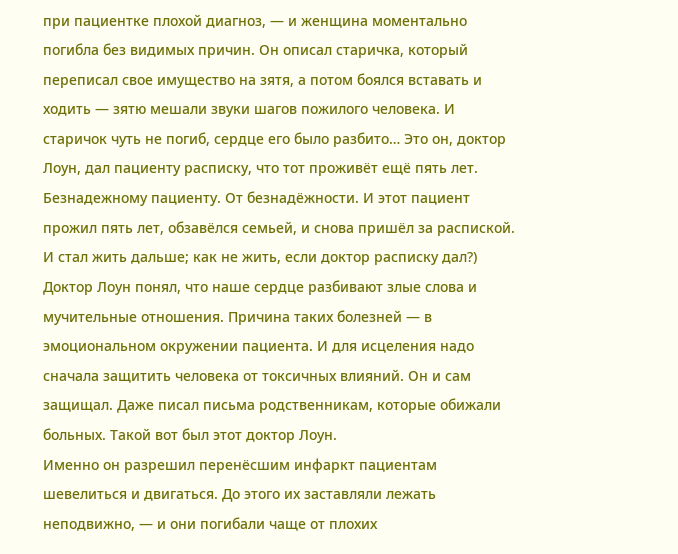при пациентке плохой диагноз, — и женщина моментально погибла без видимых причин. Он описал старичка, который переписал свое имущество на зятя, а потом боялся вставать и ходить — зятю мешали звуки шагов пожилого человека. И старичок чуть не погиб, сердце его было разбито… Это он, доктор Лоун, дал пациенту расписку, что тот проживёт ещё пять лет. Безнадежному пациенту. От безнадёжности. И этот пациент прожил пять лет, обзавёлся семьей, и снова пришёл за распиской. И стал жить дальше; как не жить, если доктор расписку дал?)
Доктор Лоун понял, что наше сердце разбивают злые слова и мучительные отношения. Причина таких болезней — в эмоциональном окружении пациента. И для исцеления надо сначала защитить человека от токсичных влияний. Он и сам защищал. Даже писал письма родственникам, которые обижали больных. Такой вот был этот доктор Лоун.
Именно он разрешил перенёсшим инфаркт пациентам шевелиться и двигаться. До этого их заставляли лежать неподвижно, — и они погибали чаще от плохих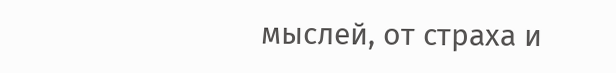мыслей, от страха и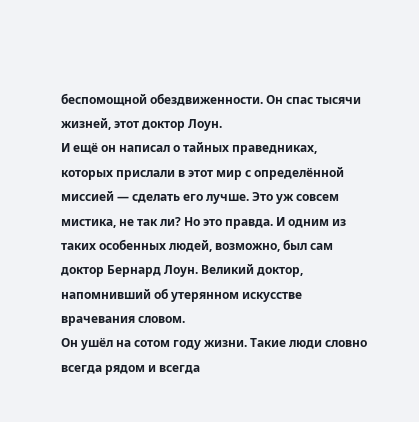беспомощной обездвиженности. Он спас тысячи жизней, этот доктор Лоун.
И ещё он написал о тайных праведниках, которых прислали в этот мир с определённой миссией — сделать его лучше. Это уж совсем мистика, не так ли? Но это правда. И одним из таких особенных людей, возможно, был сам доктор Бернард Лоун. Великий доктор, напомнивший об утерянном искусстве врачевания словом.
Он ушёл на сотом году жизни. Такие люди словно всегда рядом и всегда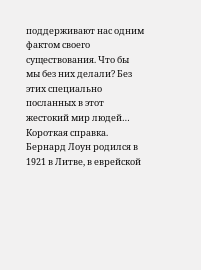поддерживают нас одним фактом своего существования. Что бы мы без них делали? Без этих специально посланных в этот жестокий мир людей…
Короткая справка. Бернард Лоун родился в 1921 в Литве, в еврейской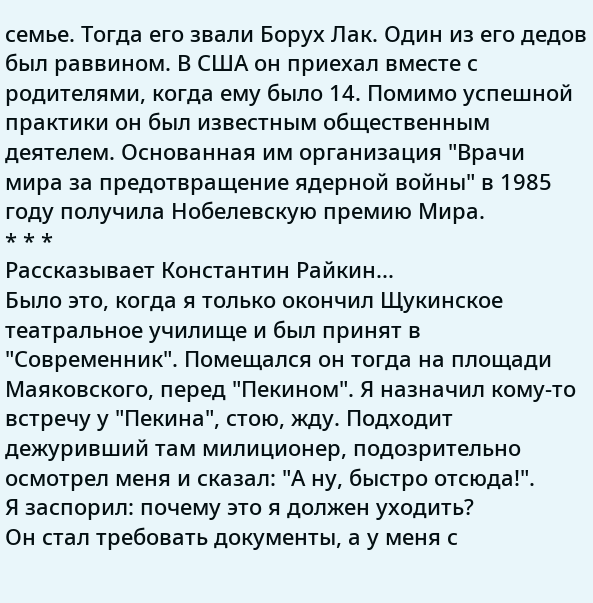семье. Тогда его звали Борух Лак. Один из его дедов был раввином. В США он приехал вместе с родителями, когда ему было 14. Помимо успешной практики он был известным общественным деятелем. Основанная им организация "Врачи мира за предотвращение ядерной войны" в 1985 году получила Нобелевскую премию Мира.
* * *
Рассказывает Константин Райкин...
Было это, когда я только окончил Щукинское театральное училище и был принят в "Современник". Помещался он тогда на площади Маяковского, перед "Пекином". Я назначил кому-то встречу у "Пекина", стою, жду. Подходит дежуривший там милиционер, подозрительно осмотрел меня и сказал: "А ну, быстро отсюда!".
Я заспорил: почему это я должен уходить?
Он стал требовать документы, а у меня с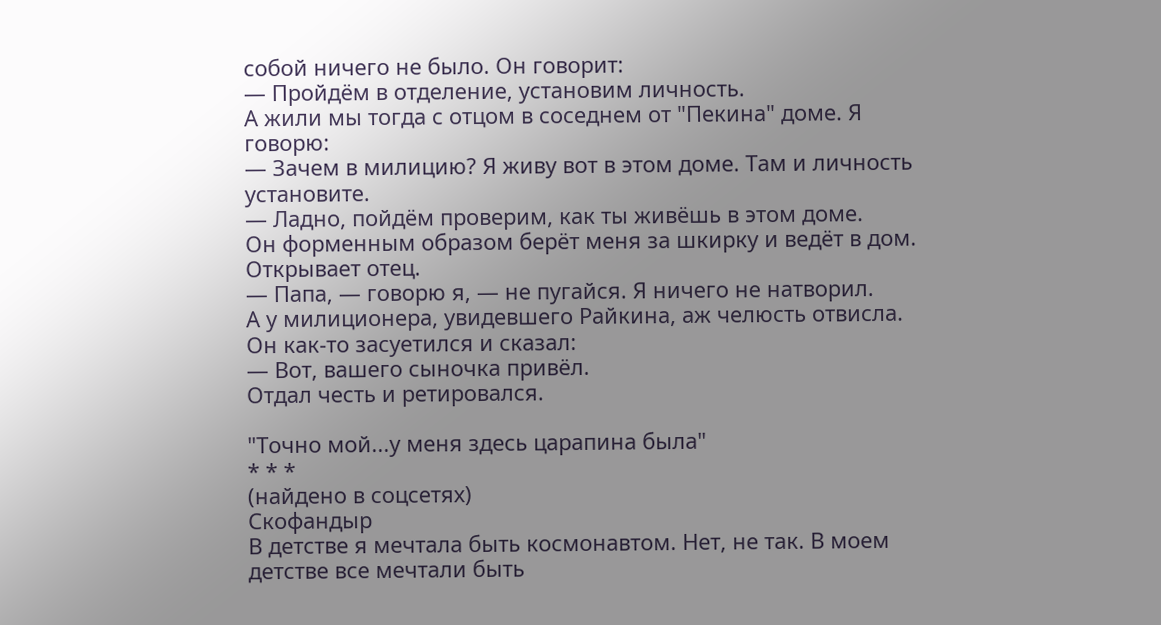собой ничего не было. Он говорит:
— Пройдём в отделение, установим личность.
А жили мы тогда с отцом в соседнем от "Пекина" доме. Я говорю:
— Зачем в милицию? Я живу вот в этом доме. Там и личность установите.
— Ладно, пойдём проверим, как ты живёшь в этом доме.
Он форменным образом берёт меня за шкирку и ведёт в дом. Открывает отец.
— Папа, — говорю я, — не пугайся. Я ничего не натворил.
А у милиционера, увидевшего Райкина, аж челюсть отвисла. Он как-то засуетился и сказал:
— Вот, вашего сыночка привёл.
Отдал честь и ретировался.

"Точно мой...у меня здесь царапина была"
* * *
(найдено в соцсетях)
Скофандыр
В детстве я мечтала быть космонавтом. Нет, не так. В моем детстве все мечтали быть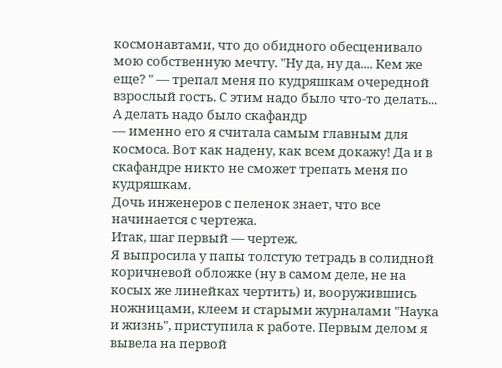космонавтами, что до обидного обесценивало мою собственную мечту. "Ну да, ну да.... Кем же еще? " — трепал меня по кудряшкам очередной взрослый гость. С этим надо было что-то делать...
А делать надо было скафандр
— именно его я считала самым главным для космоса. Вот как надену, как всем докажу! Да и в скафандре никто не сможет трепать меня по кудряшкам.
Дочь инженеров с пеленок знает, что все начинается с чертежа.
Итак, шаг первый — чертеж.
Я выпросила у папы толстую тетрадь в солидной коричневой обложке (ну в самом деле, не на косых же линейках чертить) и, вооружившись ножницами, клеем и старыми журналами "Наука и жизнь", приступила к работе. Первым делом я вывела на первой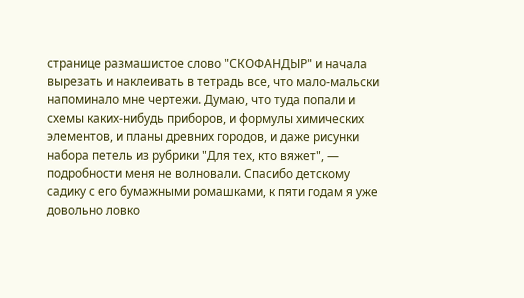странице размашистое слово "СКОФАНДЫР" и начала вырезать и наклеивать в тетрадь все, что мало-мальски напоминало мне чертежи. Думаю, что туда попали и схемы каких-нибудь приборов, и формулы химических элементов, и планы древних городов, и даже рисунки набора петель из рубрики "Для тех, кто вяжет", — подробности меня не волновали. Спасибо детскому садику с его бумажными ромашками, к пяти годам я уже довольно ловко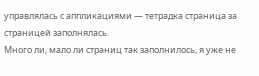управлялась с аппликациями — тетрадка страница за страницей заполнялась.
Много ли, мало ли страниц так заполнилось, я уже не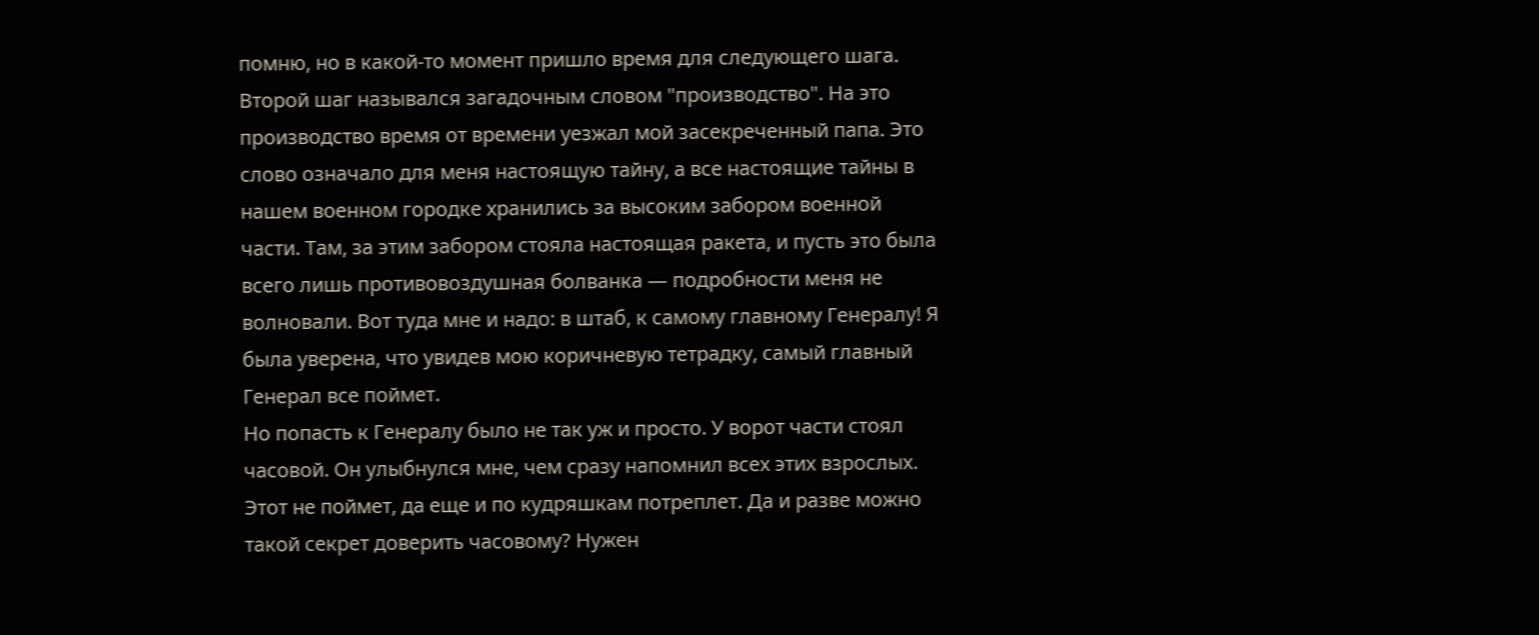помню, но в какой-то момент пришло время для следующего шага.
Второй шаг назывался загадочным словом "производство". На это производство время от времени уезжал мой засекреченный папа. Это слово означало для меня настоящую тайну, а все настоящие тайны в нашем военном городке хранились за высоким забором военной части. Там, за этим забором стояла настоящая ракета, и пусть это была всего лишь противовоздушная болванка — подробности меня не волновали. Вот туда мне и надо: в штаб, к самому главному Генералу! Я была уверена, что увидев мою коричневую тетрадку, самый главный Генерал все поймет.
Но попасть к Генералу было не так уж и просто. У ворот части стоял часовой. Он улыбнулся мне, чем сразу напомнил всех этих взрослых. Этот не поймет, да еще и по кудряшкам потреплет. Да и разве можно такой секрет доверить часовому? Нужен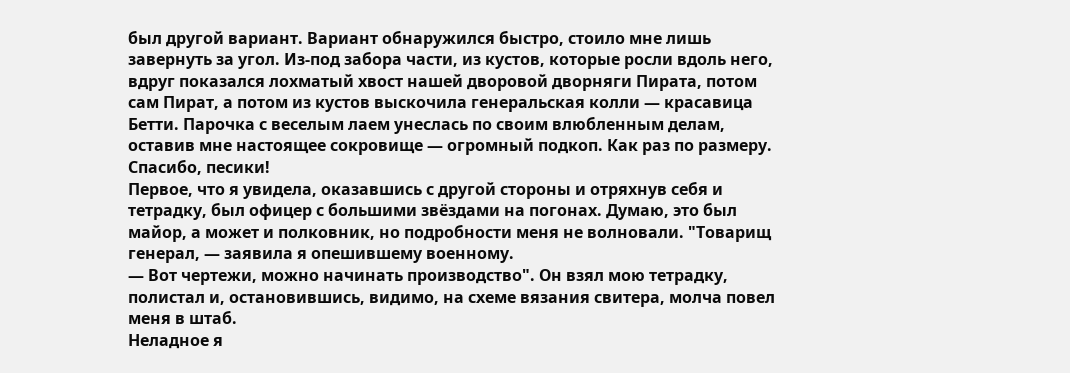был другой вариант. Вариант обнаружился быстро, стоило мне лишь завернуть за угол. Из-под забора части, из кустов, которые росли вдоль него, вдруг показался лохматый хвост нашей дворовой дворняги Пирата, потом сам Пират, а потом из кустов выскочила генеральская колли — красавица Бетти. Парочка с веселым лаем унеслась по своим влюбленным делам, оставив мне настоящее сокровище — огромный подкоп. Как раз по размеру. Спасибо, песики!
Первое, что я увидела, оказавшись с другой стороны и отряхнув себя и тетрадку, был офицер с большими звёздами на погонах. Думаю, это был майор, а может и полковник, но подробности меня не волновали. "Товарищ генерал, — заявила я опешившему военному.
— Вот чертежи, можно начинать производство". Он взял мою тетрадку, полистал и, остановившись, видимо, на схеме вязания свитера, молча повел меня в штаб.
Неладное я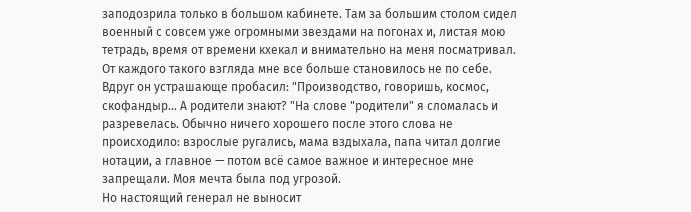заподозрила только в большом кабинете. Там за большим столом сидел военный с совсем уже огромными звездами на погонах и, листая мою тетрадь, время от времени кхекал и внимательно на меня посматривал. От каждого такого взгляда мне все больше становилось не по себе. Вдруг он устрашающе пробасил: "Производство, говоришь, космос, скофандыр... А родители знают? "На слове "родители" я сломалась и разревелась. Обычно ничего хорошего после этого слова не происходило: взрослые ругались, мама вздыхала, папа читал долгие нотации, а главное — потом всё самое важное и интересное мне запрещали. Моя мечта была под угрозой.
Но настоящий генерал не выносит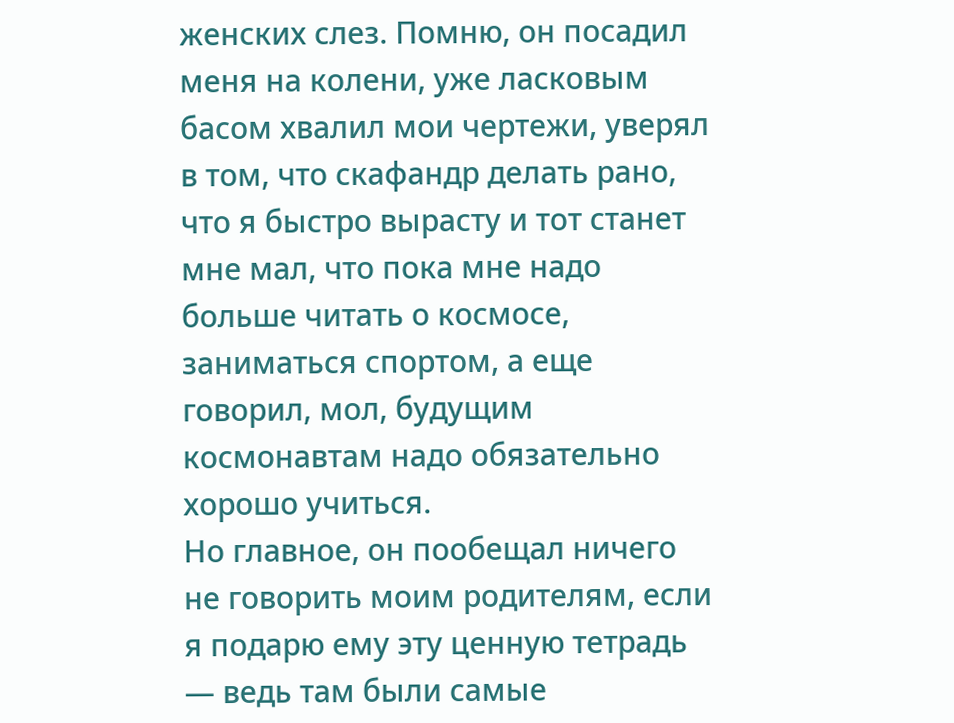женских слез. Помню, он посадил меня на колени, уже ласковым басом хвалил мои чертежи, уверял в том, что скафандр делать рано, что я быстро вырасту и тот станет мне мал, что пока мне надо больше читать о космосе, заниматься спортом, а еще говорил, мол, будущим космонавтам надо обязательно хорошо учиться.
Но главное, он пообещал ничего не говорить моим родителям, если я подарю ему эту ценную тетрадь — ведь там были самые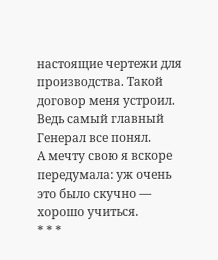настоящие чертежи для производства. Такой договор меня устроил. Ведь самый главный Генерал все понял.
А мечту свою я вскоре передумала: уж очень это было скучно — хорошо учиться.
* * *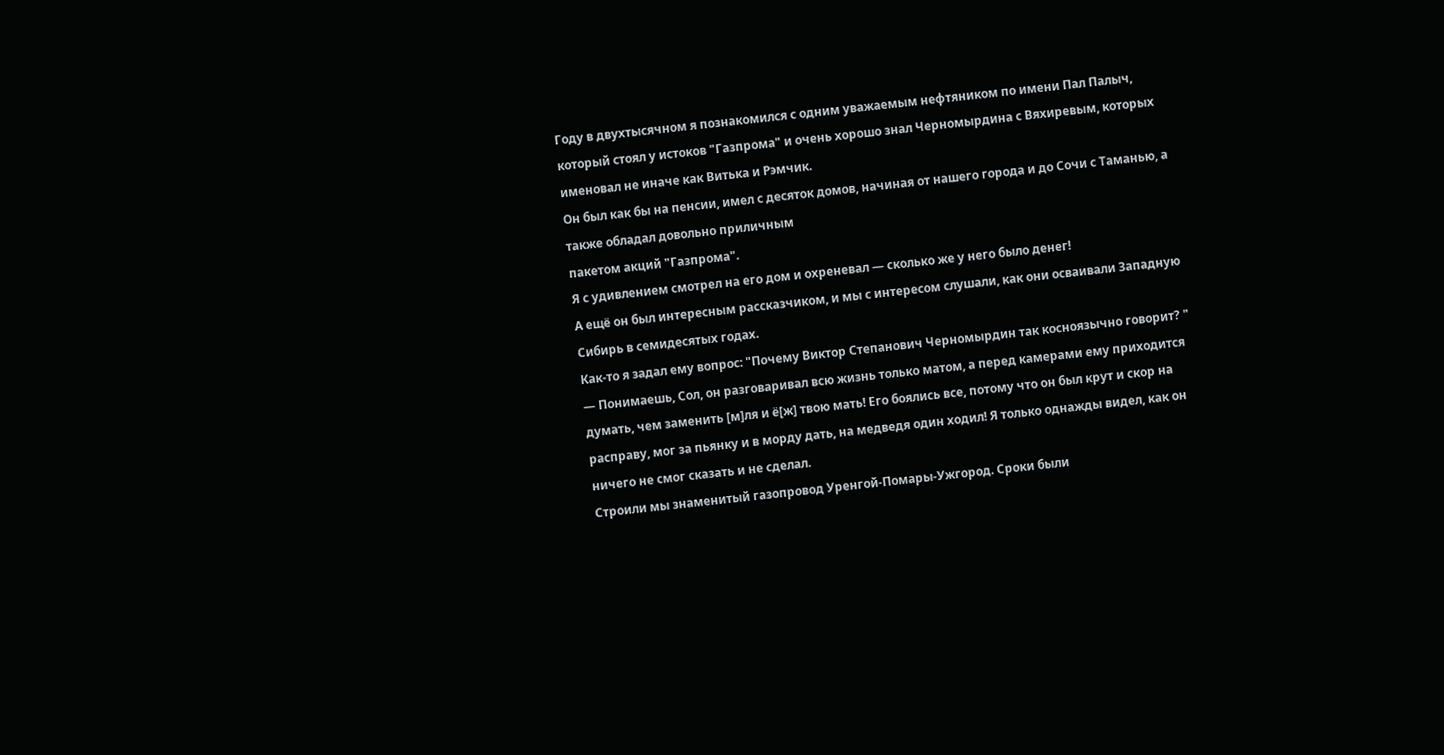Году в двухтысячном я познакомился с одним уважаемым нефтяником по имени Пал Палыч, который стоял у истоков "Газпрома" и очень хорошо знал Черномырдина с Вяхиревым, которых именовал не иначе как Витька и Рэмчик.
Он был как бы на пенсии, имел с десяток домов, начиная от нашего города и до Сочи с Таманью, а также обладал довольно приличным
пакетом акций "Газпрома".
Я с удивлением смотрел на его дом и охреневал — сколько же у него было денег!
А ещё он был интересным рассказчиком, и мы с интересом слушали, как они осваивали Западную Сибирь в семидесятых годах.
Как-то я задал ему вопрос: "Почему Виктор Степанович Черномырдин так косноязычно говорит? "
— Понимаешь, Сол, он разговаривал всю жизнь только матом, а перед камерами ему приходится думать, чем заменить [м]ля и ё[ж] твою мать! Его боялись все, потому что он был крут и скор на расправу, мог за пьянку и в морду дать, на медведя один ходил! Я только однажды видел, как он ничего не смог сказать и не сделал.
Строили мы знаменитый газопровод Уренгой-Помары-Ужгород. Сроки были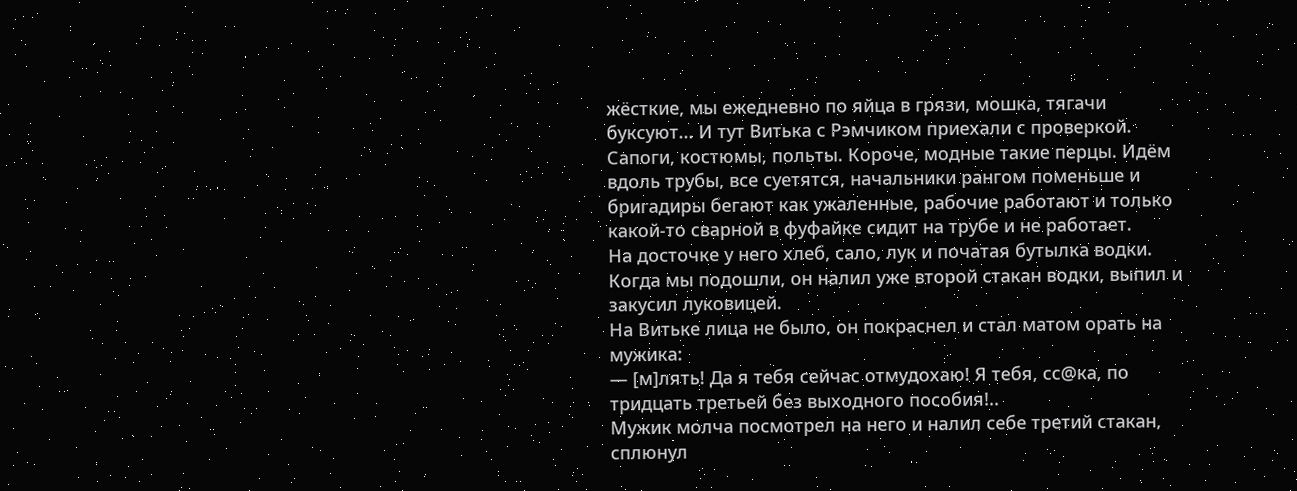жёсткие, мы ежедневно по яйца в грязи, мошка, тягачи буксуют... И тут Витька с Рэмчиком приехали с проверкой. Сапоги, костюмы, польты. Короче, модные такие перцы. Идём вдоль трубы, все суетятся, начальники рангом поменьше и бригадиры бегают как ужаленные, рабочие работают и только какой-то сварной в фуфайке сидит на трубе и не работает.
На досточке у него хлеб, сало, лук и початая бутылка водки.
Когда мы подошли, он налил уже второй стакан водки, выпил и закусил луковицей.
На Витьке лица не было, он покраснел и стал матом орать на мужика:
— [м]лять! Да я тебя сейчас отмудохаю! Я тебя, сс@ка, по тридцать третьей без выходного пособия!..
Мужик молча посмотрел на него и налил себе третий стакан, сплюнул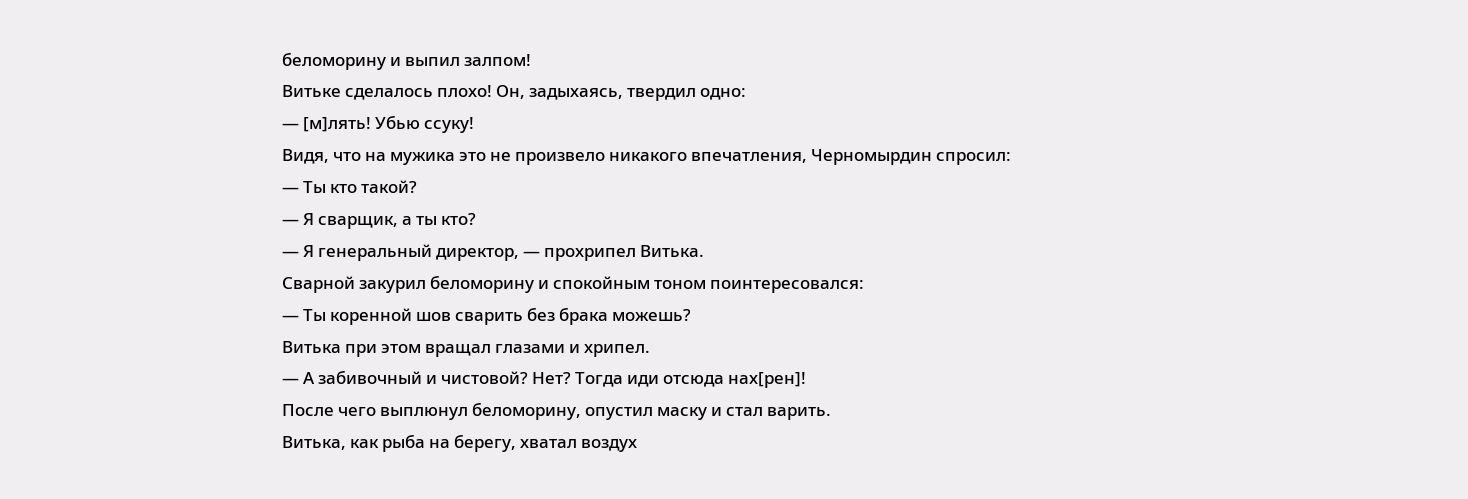беломорину и выпил залпом!
Витьке сделалось плохо! Он, задыхаясь, твердил одно:
— [м]лять! Убью ссуку!
Видя, что на мужика это не произвело никакого впечатления, Черномырдин спросил:
— Ты кто такой?
— Я сварщик, а ты кто?
— Я генеральный директор, — прохрипел Витька.
Сварной закурил беломорину и спокойным тоном поинтересовался:
— Ты коренной шов сварить без брака можешь?
Витька при этом вращал глазами и хрипел.
— А забивочный и чистовой? Нет? Тогда иди отсюда нах[рен]!
После чего выплюнул беломорину, опустил маску и стал варить.
Витька, как рыба на берегу, хватал воздух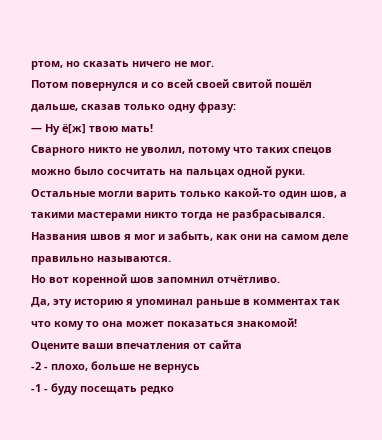ртом, но сказать ничего не мог.
Потом повернулся и со всей своей свитой пошёл дальше, сказав только одну фразу:
— Ну ё[ж] твою мать!
Сварного никто не уволил, потому что таких спецов можно было сосчитать на пальцах одной руки. Остальные могли варить только какой-то один шов, а такими мастерами никто тогда не разбрасывался.
Названия швов я мог и забыть, как они на самом деле правильно называются.
Но вот коренной шов запомнил отчётливо.
Да, эту историю я упоминал раньше в комментах так что кому то она может показаться знакомой!
Оцените ваши впечатления от сайта
-2 - плохо, больше не вернусь
-1 - буду посещать редко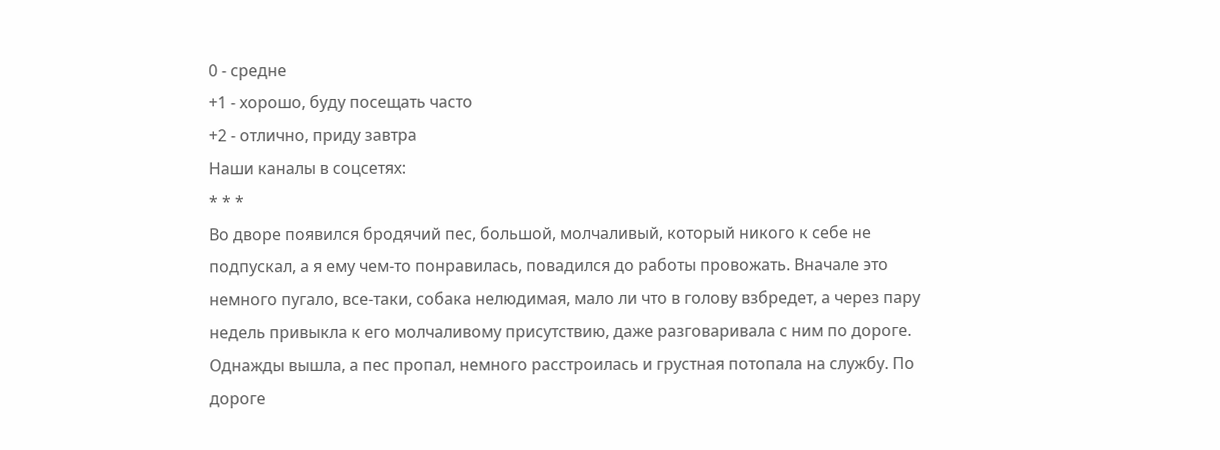0 - средне
+1 - хорошо, буду посещать часто
+2 - отлично, приду завтра
Наши каналы в соцсетях:
* * *
Во дворе появился бродячий пес, большой, молчаливый, который никого к себе не подпускал, а я ему чем-то понравилась, повадился до работы провожать. Вначале это немного пугало, все-таки, собака нелюдимая, мало ли что в голову взбредет, а через пару недель привыкла к его молчаливому присутствию, даже разговаривала с ним по дороге. Однажды вышла, а пес пропал, немного расстроилась и грустная потопала на службу. По дороге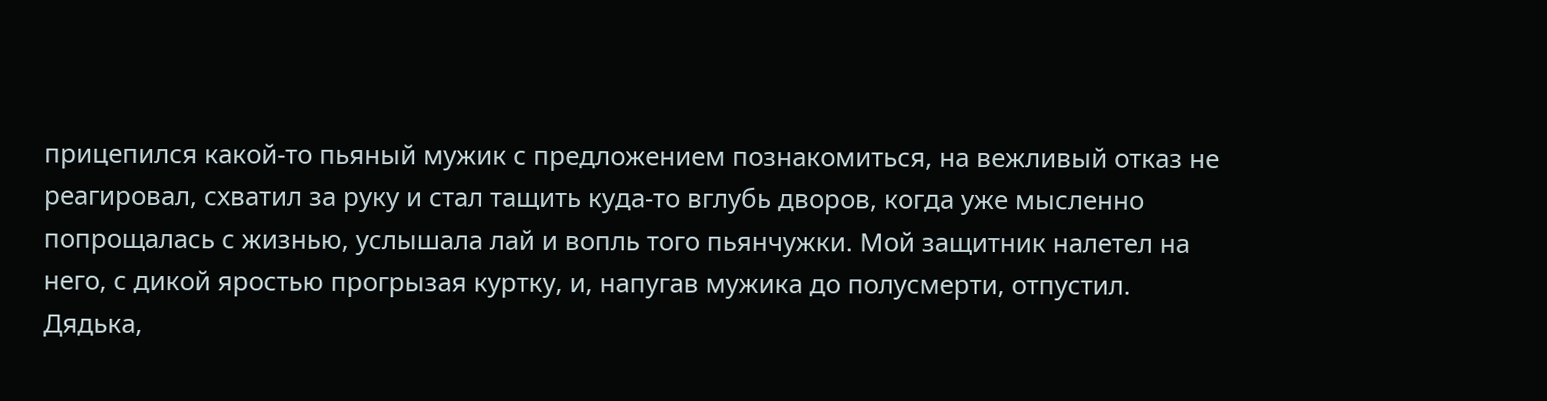прицепился какой-то пьяный мужик с предложением познакомиться, на вежливый отказ не реагировал, схватил за руку и стал тащить куда-то вглубь дворов, когда уже мысленно попрощалась с жизнью, услышала лай и вопль того пьянчужки. Мой защитник налетел на него, с дикой яростью прогрызая куртку, и, напугав мужика до полусмерти, отпустил. Дядька,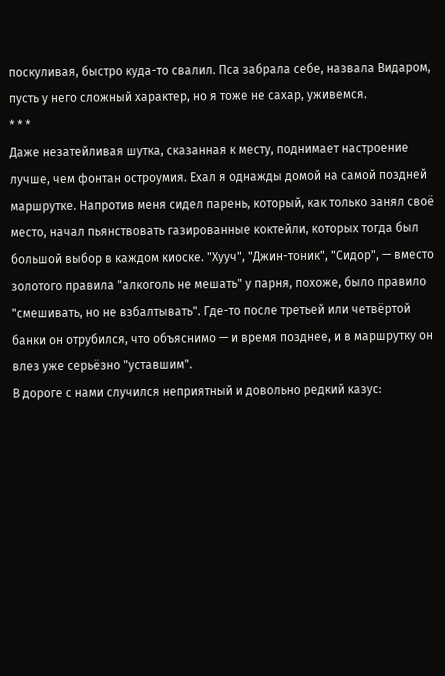поскуливая, быстро куда-то свалил. Пса забрала себе, назвала Видаром, пусть у него сложный характер, но я тоже не сахар, уживемся.
* * *
Даже незатейливая шутка, сказанная к месту, поднимает настроение лучше, чем фонтан остроумия. Ехал я однажды домой на самой поздней маршрутке. Напротив меня сидел парень, который, как только занял своё место, начал пьянствовать газированные коктейли, которых тогда был большой выбор в каждом киоске. "Хууч", "Джин-тоник", "Сидор", — вместо золотого правила "алкоголь не мешать" у парня, похоже, было правило "смешивать, но не взбалтывать". Где-то после третьей или четвёртой банки он отрубился, что объяснимо — и время позднее, и в маршрутку он влез уже серьёзно "уставшим".
В дороге с нами случился неприятный и довольно редкий казус: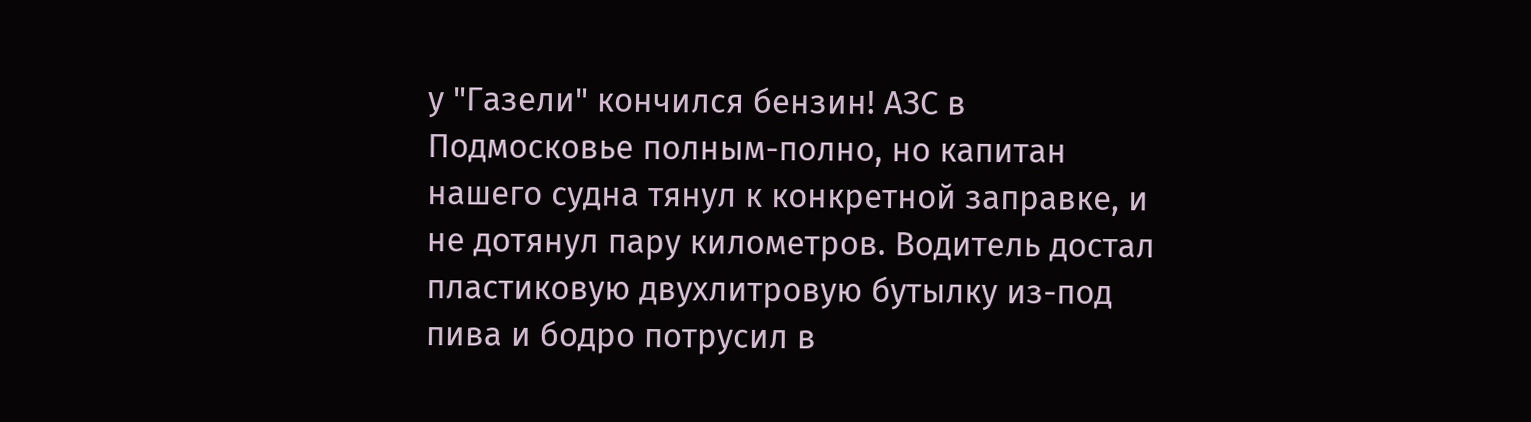у "Газели" кончился бензин! АЗС в Подмосковье полным-полно, но капитан нашего судна тянул к конкретной заправке, и не дотянул пару километров. Водитель достал пластиковую двухлитровую бутылку из-под пива и бодро потрусил в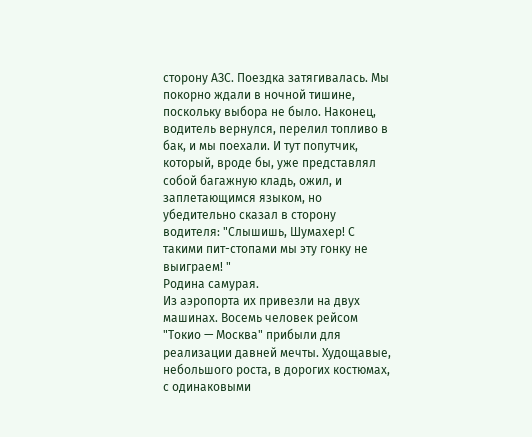сторону АЗС. Поездка затягивалась. Мы покорно ждали в ночной тишине, поскольку выбора не было. Наконец, водитель вернулся, перелил топливо в бак, и мы поехали. И тут попутчик, который, вроде бы, уже представлял собой багажную кладь, ожил, и заплетающимся языком, но убедительно сказал в сторону водителя: "Слышишь, Шумахер! С такими пит-стопами мы эту гонку не выиграем! "
Родина самурая.
Из аэропорта их привезли на двух машинах. Восемь человек рейсом "Токио — Москва" прибыли для реализации давней мечты. Худощавые, небольшого роста, в дорогих костюмах, с одинаковыми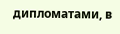дипломатами, в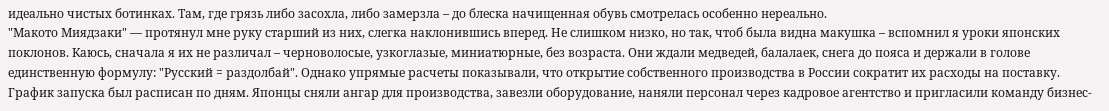идеально чистых ботинках. Там, где грязь либо засохла, либо замерзла – до блеска начищенная обувь смотрелась особенно нереально.
"Макото Миядзаки" — протянул мне руку старший из них, слегка наклонившись вперед. Не слишком низко, но так, чтоб была видна макушка – вспомнил я уроки японских поклонов. Каюсь, сначала я их не различал – черноволосые, узкоглазые, миниатюрные, без возраста. Они ждали медведей, балалаек, снега до пояса и держали в голове единственную формулу: "Русский = раздолбай". Однако упрямые расчеты показывали, что открытие собственного производства в России сократит их расходы на поставку.
График запуска был расписан по дням. Японцы сняли ангар для производства, завезли оборудование, наняли персонал через кадровое агентство и пригласили команду бизнес-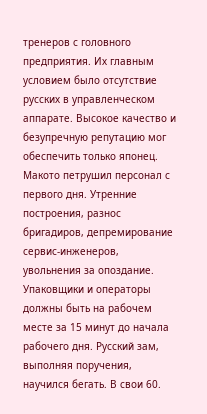тренеров с головного предприятия. Их главным условием было отсутствие русских в управленческом аппарате. Высокое качество и безупречную репутацию мог обеспечить только японец.
Макото петрушил персонал с первого дня. Утренние построения, разнос бригадиров, депремирование сервис-инженеров, увольнения за опоздание. Упаковщики и операторы должны быть на рабочем месте за 15 минут до начала рабочего дня. Русский зам, выполняя поручения, научился бегать. В свои 60.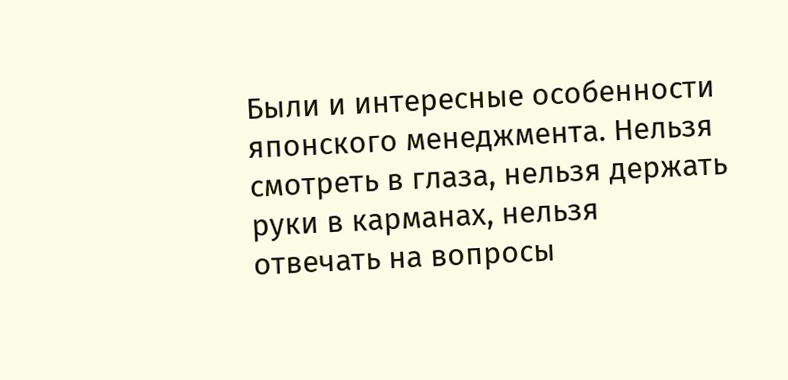Были и интересные особенности японского менеджмента. Нельзя смотреть в глаза, нельзя держать руки в карманах, нельзя отвечать на вопросы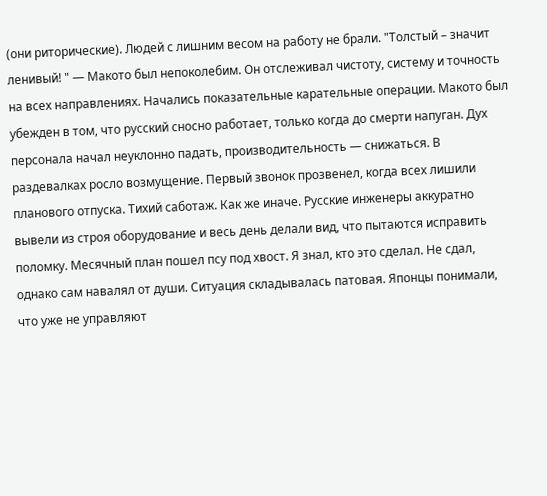(они риторические). Людей с лишним весом на работу не брали. "Толстый – значит ленивый! " — Макото был непоколебим. Он отслеживал чистоту, систему и точность на всех направлениях. Начались показательные карательные операции. Макото был убежден в том, что русский сносно работает, только когда до смерти напуган. Дух персонала начал неуклонно падать, производительность — снижаться. В раздевалках росло возмущение. Первый звонок прозвенел, когда всех лишили планового отпуска. Тихий саботаж. Как же иначе. Русские инженеры аккуратно вывели из строя оборудование и весь день делали вид, что пытаются исправить поломку. Месячный план пошел псу под хвост. Я знал, кто это сделал. Не сдал, однако сам навалял от души. Ситуация складывалась патовая. Японцы понимали, что уже не управляют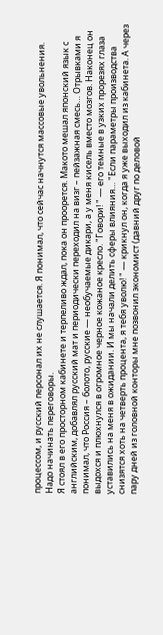процессом, и русский персонал их не слушается. Я понимал, что сейчас начнутся массовые увольнения. Надо начинать переговоры.
Я стоял в его просторном кабинете и терпеливо ждал, пока он проорется. Макото мешал японский язык с английским, добавлял русский мат и периодически переходил на визг – пейзажная смесь… Отрывками я понимал, что Россия – болото, русские — необучаемые дикари, а у меня кисель вместо мозгов. Наконец он выдохся и плюхнулся в огромное черное кожаное кресло. "Говори! " — его темные в узких прорезях глаза уставились на меня в ожидании. И мы начали делить сферы влияния… "Если параметры производства снизятся хоть на четверть процента, я тебя уволю! " — крикнул он, когда я уже выходил из кабинета. А через пару дней из головной конторы мне позвонил экономист (давний друг по деловой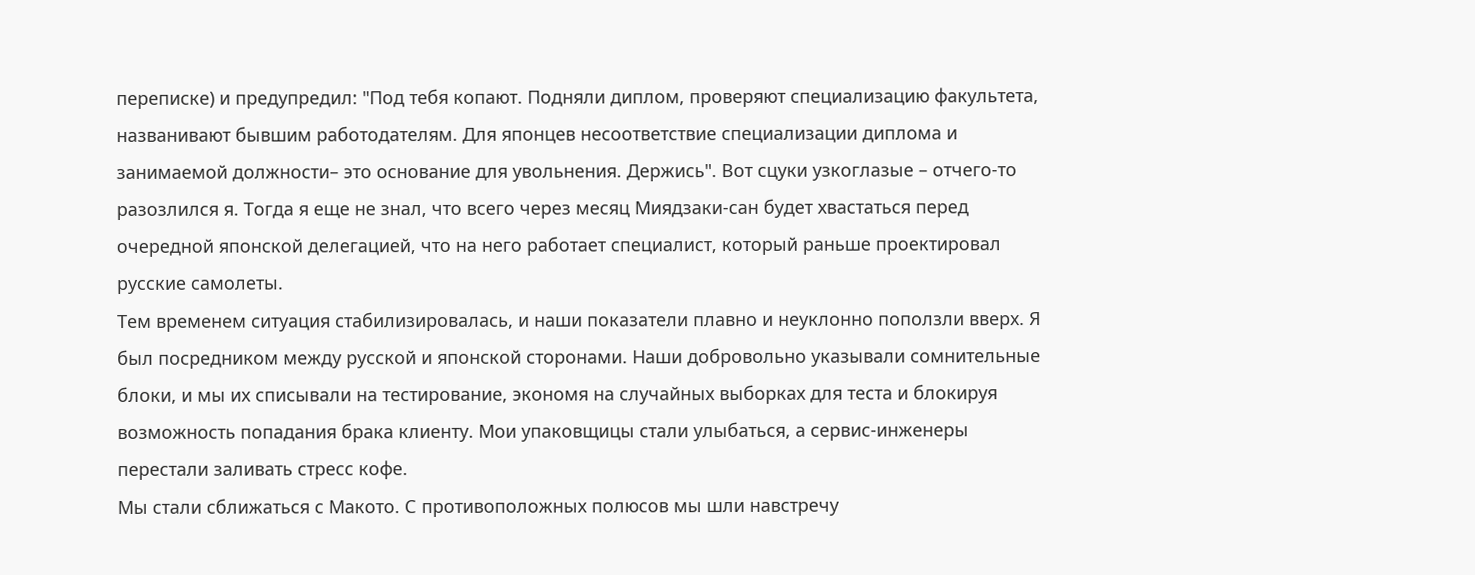переписке) и предупредил: "Под тебя копают. Подняли диплом, проверяют специализацию факультета, названивают бывшим работодателям. Для японцев несоответствие специализации диплома и занимаемой должности– это основание для увольнения. Держись". Вот сцуки узкоглазые – отчего-то разозлился я. Тогда я еще не знал, что всего через месяц Миядзаки-сан будет хвастаться перед очередной японской делегацией, что на него работает специалист, который раньше проектировал русские самолеты.
Тем временем ситуация стабилизировалась, и наши показатели плавно и неуклонно поползли вверх. Я был посредником между русской и японской сторонами. Наши добровольно указывали сомнительные блоки, и мы их списывали на тестирование, экономя на случайных выборках для теста и блокируя возможность попадания брака клиенту. Мои упаковщицы стали улыбаться, а сервис-инженеры перестали заливать стресс кофе.
Мы стали сближаться с Макото. С противоположных полюсов мы шли навстречу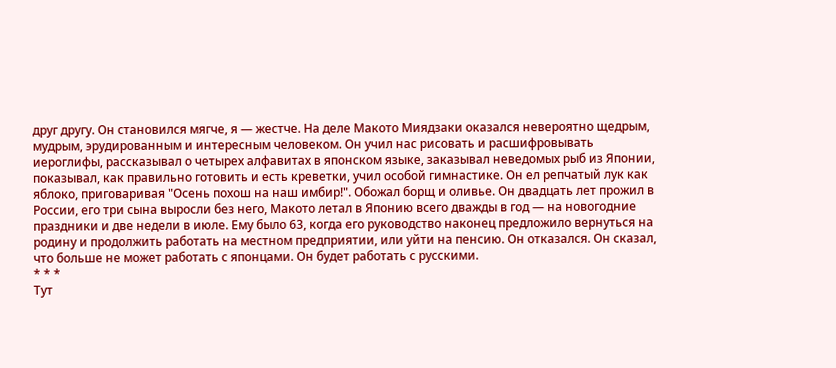друг другу. Он становился мягче, я — жестче. На деле Макото Миядзаки оказался невероятно щедрым, мудрым, эрудированным и интересным человеком. Он учил нас рисовать и расшифровывать иероглифы, рассказывал о четырех алфавитах в японском языке, заказывал неведомых рыб из Японии, показывал, как правильно готовить и есть креветки, учил особой гимнастике. Он ел репчатый лук как яблоко, приговаривая "Осень похош на наш имбир!". Обожал борщ и оливье. Он двадцать лет прожил в России, его три сына выросли без него, Макото летал в Японию всего дважды в год — на новогодние праздники и две недели в июле. Ему было 63, когда его руководство наконец предложило вернуться на родину и продолжить работать на местном предприятии, или уйти на пенсию. Он отказался. Он сказал, что больше не может работать с японцами. Он будет работать с русскими.
* * *
Тут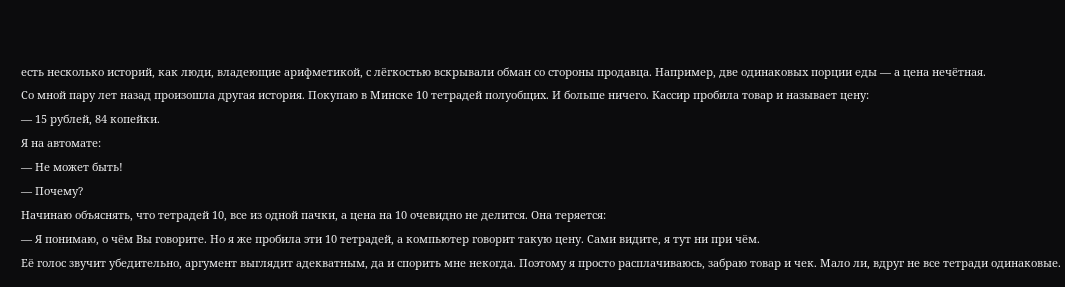есть несколько историй, как люди, владеющие арифметикой, с лёгкостью вскрывали обман со стороны продавца. Например, две одинаковых порции еды — а цена нечётная.
Со мной пару лет назад произошла другая история. Покупаю в Минске 10 тетрадей полуобщих. И больше ничего. Кассир пробила товар и называет цену:
— 15 рублей, 84 копейки.
Я на автомате:
— Не может быть!
— Почему?
Начинаю объяснять, что тетрадей 10, все из одной пачки, а цена на 10 очевидно не делится. Она теряется:
— Я понимаю, о чём Вы говорите. Но я же пробила эти 10 тетрадей, а компьютер говорит такую цену. Сами видите, я тут ни при чём.
Её голос звучит убедительно, аргумент выглядит адекватным, да и спорить мне некогда. Поэтому я просто расплачиваюсь, забраю товар и чек. Мало ли, вдруг не все тетради одинаковые.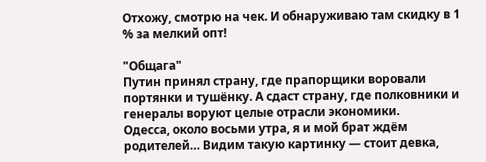Отхожу, смотрю на чек. И обнаруживаю там скидку в 1 % за мелкий опт!

"Общага"
Путин принял страну, где прапорщики воровали портянки и тушёнку. А сдаст страну, где полковники и генералы воруют целые отрасли экономики.
Одесса, около восьми утра, я и мой брат ждём родителей… Видим такую картинку — стоит девка,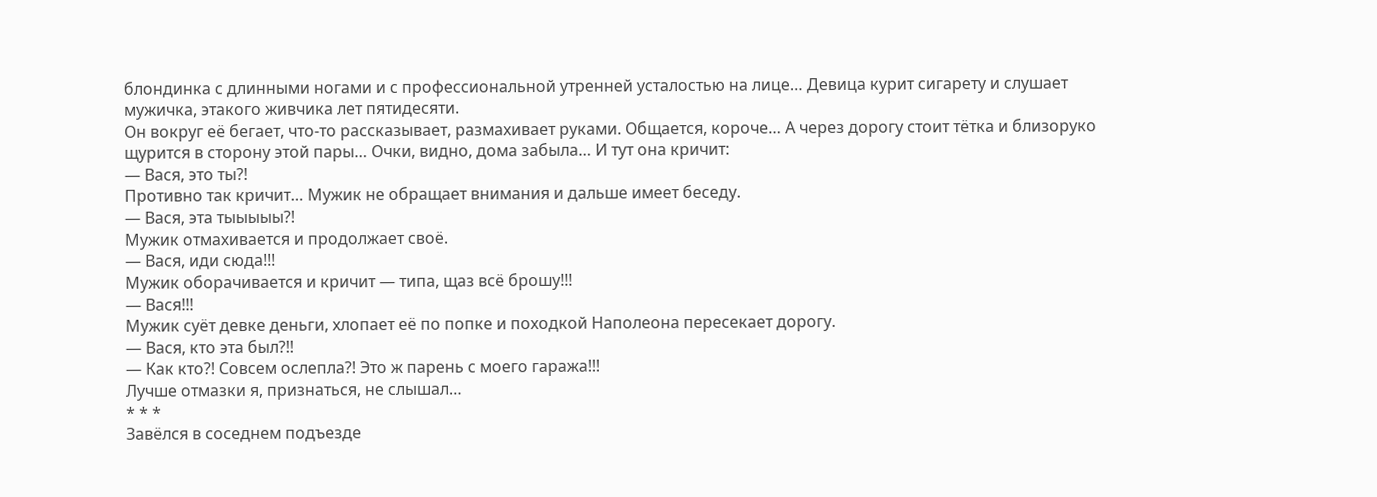блондинка с длинными ногами и с профессиональной утренней усталостью на лице… Девица курит сигарету и слушает мужичка, этакого живчика лет пятидесяти.
Он вокруг её бегает, что-то рассказывает, размахивает руками. Общается, короче… А через дорогу стоит тётка и близоруко щурится в сторону этой пары… Очки, видно, дома забыла… И тут она кричит:
— Вася, это ты?!
Противно так кричит… Мужик не обращает внимания и дальше имеет беседу.
— Вася, эта тыыыыы?!
Мужик отмахивается и продолжает своё.
— Вася, иди сюда!!!
Мужик оборачивается и кричит — типа, щаз всё брошу!!!
— Вася!!!
Мужик суёт девке деньги, хлопает её по попке и походкой Наполеона пересекает дорогу.
— Вася, кто эта был?!!
— Как кто?! Совсем ослепла?! Это ж парень с моего гаража!!!
Лучше отмазки я, признаться, не слышал…
* * *
Завёлся в соседнем подъезде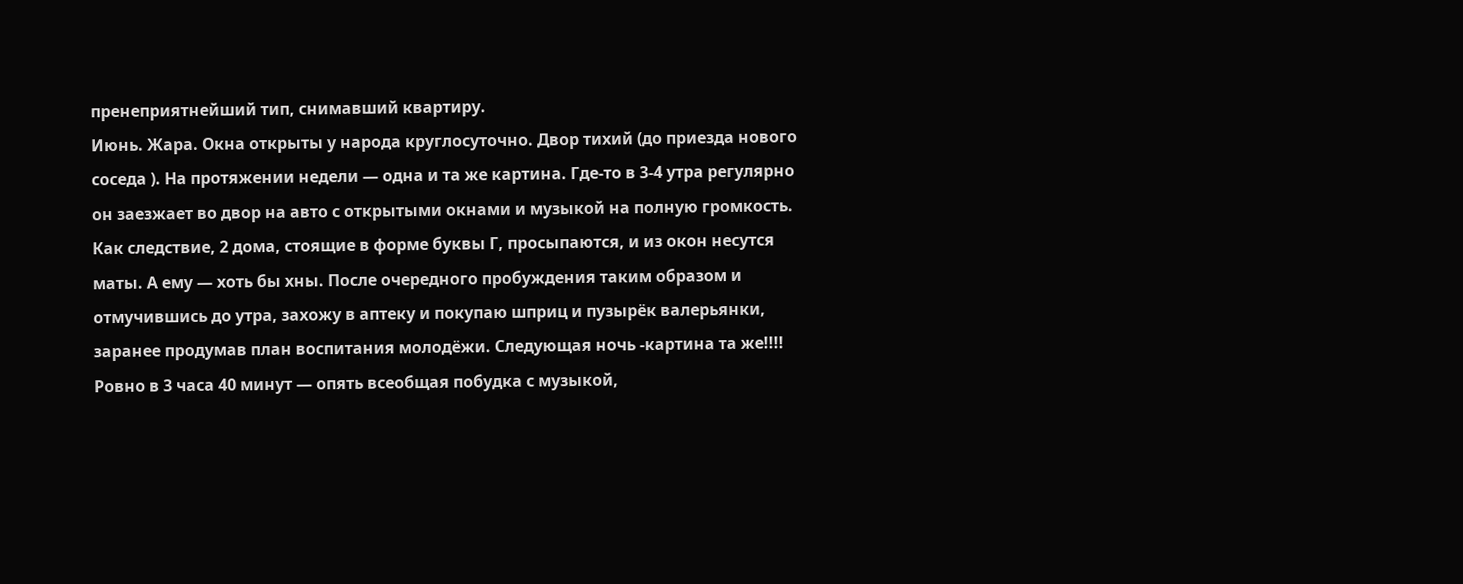пренеприятнейший тип, снимавший квартиру.
Июнь. Жара. Окна открыты у народа круглосуточно. Двор тихий (до приезда нового соседа ). На протяжении недели — одна и та же картина. Где-то в 3-4 утра регулярно он заезжает во двор на авто с открытыми окнами и музыкой на полную громкость. Как следствие, 2 дома, стоящие в форме буквы Г, просыпаются, и из окон несутся маты. А ему — хоть бы хны. После очередного пробуждения таким образом и отмучившись до утра, захожу в аптеку и покупаю шприц и пузырёк валерьянки, заранее продумав план воспитания молодёжи. Следующая ночь -картина та же!!!! Ровно в 3 часа 40 минут — опять всеобщая побудка с музыкой,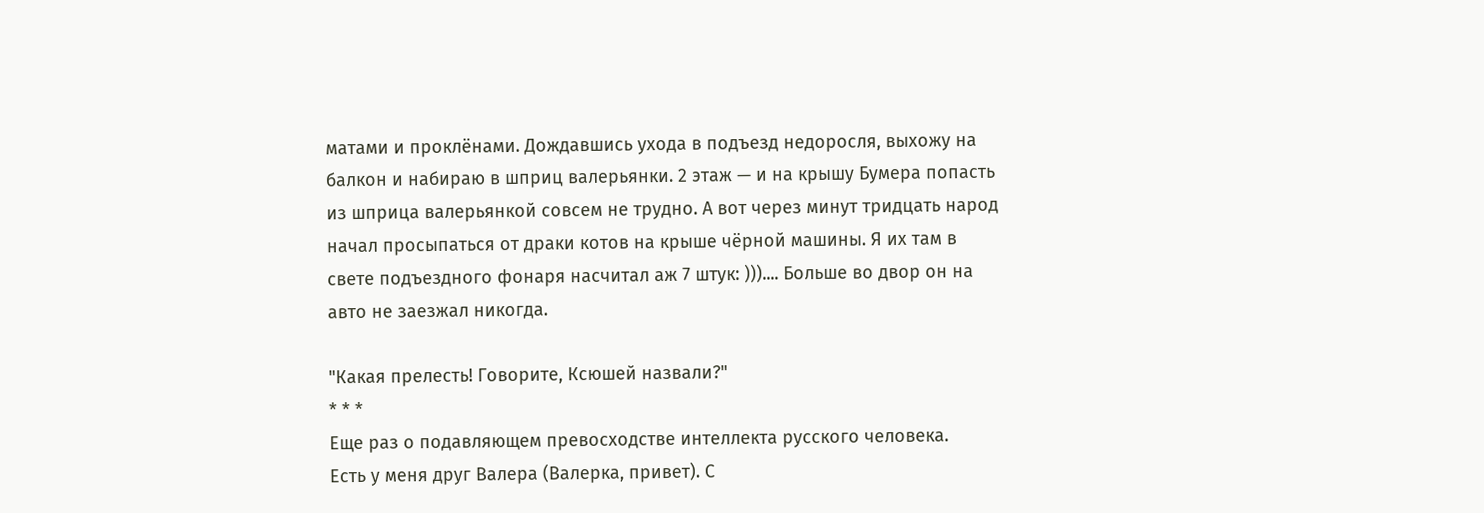матами и проклёнами. Дождавшись ухода в подъезд недоросля, выхожу на балкон и набираю в шприц валерьянки. 2 этаж — и на крышу Бумера попасть из шприца валерьянкой совсем не трудно. А вот через минут тридцать народ начал просыпаться от драки котов на крыше чёрной машины. Я их там в свете подъездного фонаря насчитал аж 7 штук: ))).... Больше во двор он на авто не заезжал никогда.

"Какая прелесть! Говорите, Ксюшей назвали?"
* * *
Еще раз о подавляющем превосходстве интеллекта русского человека.
Есть у меня друг Валера (Валерка, привет). С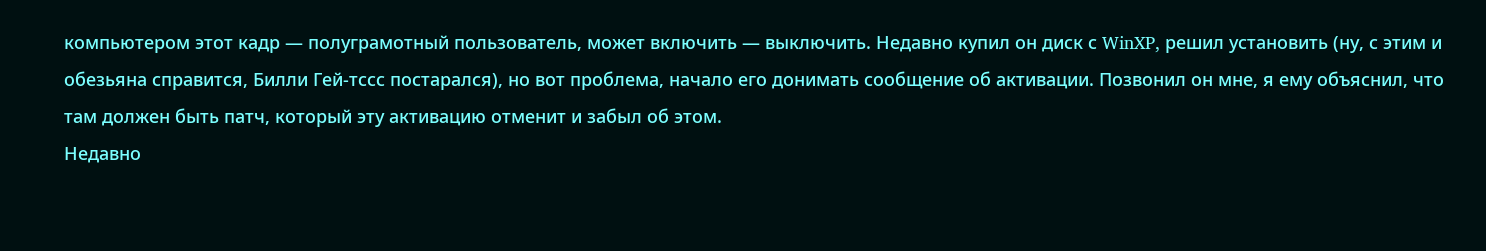компьютером этот кадр — полуграмотный пользователь, может включить — выключить. Недавно купил он диск с WinXP, решил установить (ну, с этим и обезьяна справится, Билли Гей-тссс постарался), но вот проблема, начало его донимать сообщение об активации. Позвонил он мне, я ему объяснил, что там должен быть патч, который эту активацию отменит и забыл об этом.
Недавно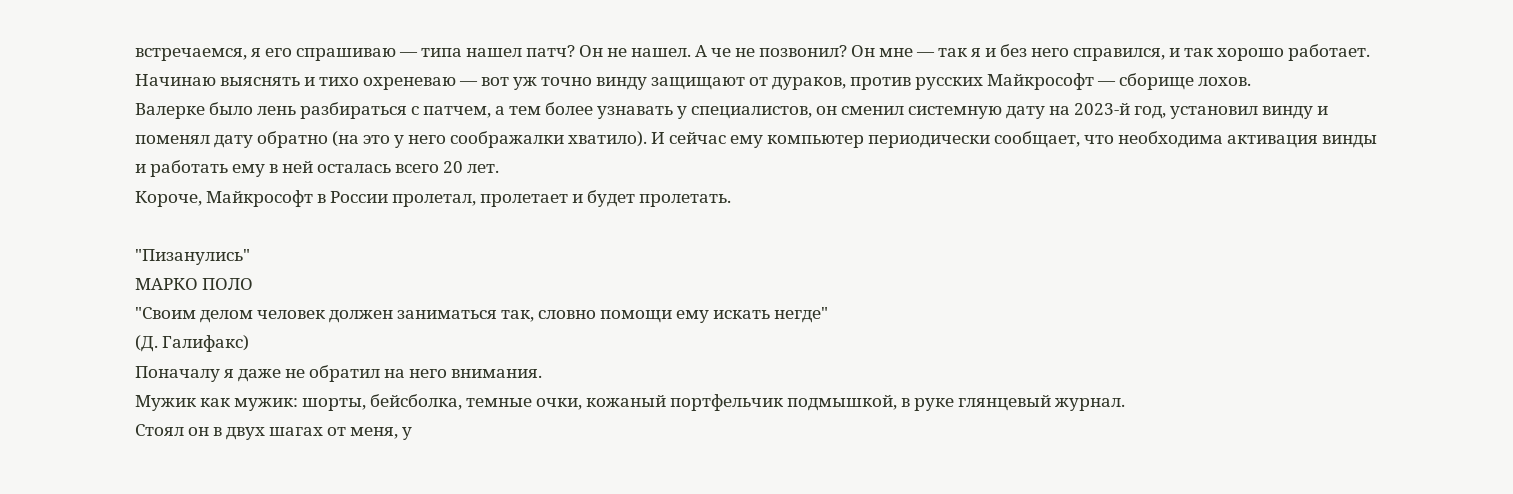встречаемся, я его спрашиваю — типа нашел патч? Он не нашел. А че не позвонил? Он мне — так я и без него справился, и так хорошо работает. Начинаю выяснять и тихо охреневаю — вот уж точно винду защищают от дураков, против русских Майкрософт — сборище лохов.
Валерке было лень разбираться с патчем, а тем более узнавать у специалистов, он сменил системную дату на 2023-й год, установил винду и поменял дату обратно (на это у него соображалки хватило). И сейчас ему компьютер периодически сообщает, что необходима активация винды и работать ему в ней осталась всего 20 лет.
Короче, Майкрософт в России пролетал, пролетает и будет пролетать.

"Пизанулись"
МАРКО ПОЛО
"Своим делом человек должен заниматься так, словно помощи ему искать негде"
(Д. Галифакс)
Поначалу я даже не обратил на него внимания.
Мужик как мужик: шорты, бейсболка, темные очки, кожаный портфельчик подмышкой, в руке глянцевый журнал.
Стоял он в двух шагах от меня, у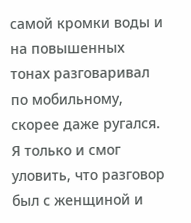самой кромки воды и на повышенных
тонах разговаривал по мобильному, скорее даже ругался.
Я только и смог уловить, что разговор был с женщиной и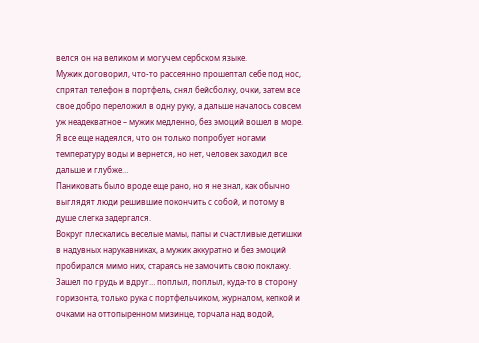велся он на великом и могучем сербском языке.
Мужик договорил, что-то рассеянно прошептал себе под нос, спрятал телефон в портфель, снял бейсболку, очки, затем все свое добро переложил в одну руку, а дальше началось совсем уж неадекватное – мужик медленно, без эмоций вошел в море.
Я все еще надеялся, что он только попробует ногами температуру воды и вернется, но нет, человек заходил все дальше и глубже…
Паниковать было вроде еще рано, но я не знал, как обычно выглядят люди решившие покончить с собой, и потому в душе слегка задергался.
Вокруг плескались веселые мамы, папы и счастливые детишки в надувных нарукавниках, а мужик аккуратно и без эмоций пробирался мимо них, стараясь не замочить свою поклажу. Зашел по грудь и вдруг… поплыл, поплыл, куда-то в сторону горизонта, только рука с портфельчиком, журналом, кепкой и очками на оттопыренном мизинце, торчала над водой,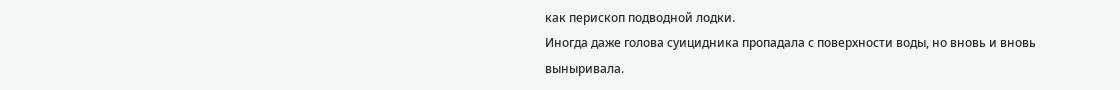как перископ подводной лодки.
Иногда даже голова суицидника пропадала с поверхности воды, но вновь и вновь выныривала.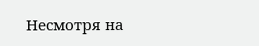Несмотря на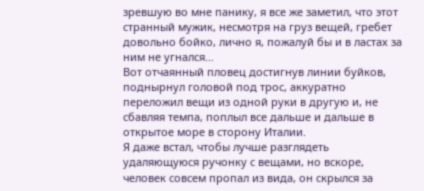зревшую во мне панику, я все же заметил, что этот странный мужик, несмотря на груз вещей, гребет довольно бойко, лично я, пожалуй бы и в ластах за ним не угнался…
Вот отчаянный пловец достигнув линии буйков, поднырнул головой под трос, аккуратно переложил вещи из одной руки в другую и, не сбавляя темпа, поплыл все дальше и дальше в открытое море в сторону Италии.
Я даже встал, чтобы лучше разглядеть удаляющуюся ручонку с вещами, но вскоре, человек совсем пропал из вида, он скрылся за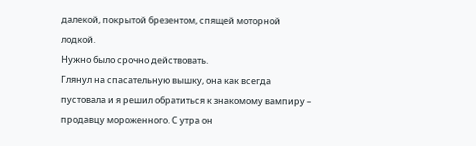далекой, покрытой брезентом, спящей моторной лодкой.
Нужно было срочно действовать.
Глянул на спасательную вышку, она как всегда пустовала и я решил обратиться к знакомому вампиру – продавцу мороженного. С утра он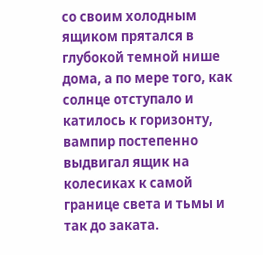со своим холодным ящиком прятался в глубокой темной нише дома, а по мере того, как солнце отступало и катилось к горизонту, вампир постепенно выдвигал ящик на колесиках к самой границе света и тьмы и так до заката.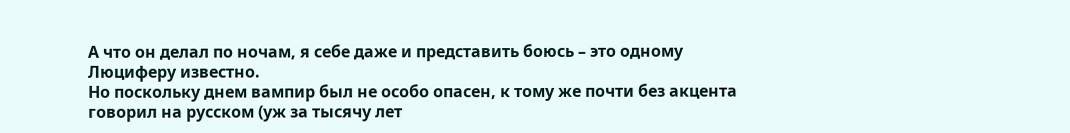А что он делал по ночам, я себе даже и представить боюсь – это одному Люциферу известно.
Но поскольку днем вампир был не особо опасен, к тому же почти без акцента говорил на русском (уж за тысячу лет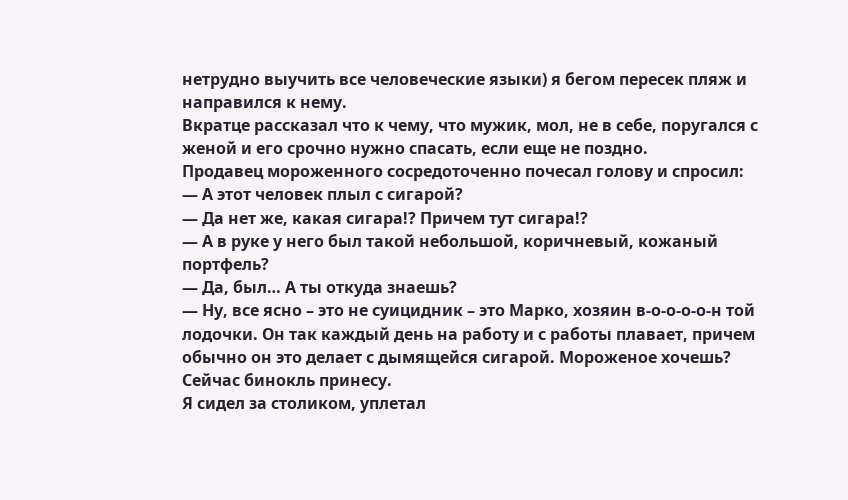нетрудно выучить все человеческие языки) я бегом пересек пляж и направился к нему.
Вкратце рассказал что к чему, что мужик, мол, не в себе, поругался с женой и его срочно нужно спасать, если еще не поздно.
Продавец мороженного сосредоточенно почесал голову и спросил:
— А этот человек плыл с сигарой?
— Да нет же, какая сигара!? Причем тут сигара!?
— А в руке у него был такой небольшой, коричневый, кожаный портфель?
— Да, был… А ты откуда знаешь?
— Ну, все ясно – это не суицидник – это Марко, хозяин в-о-о-о-о-н той лодочки. Он так каждый день на работу и с работы плавает, причем обычно он это делает с дымящейся сигарой. Мороженое хочешь? Сейчас бинокль принесу.
Я сидел за столиком, уплетал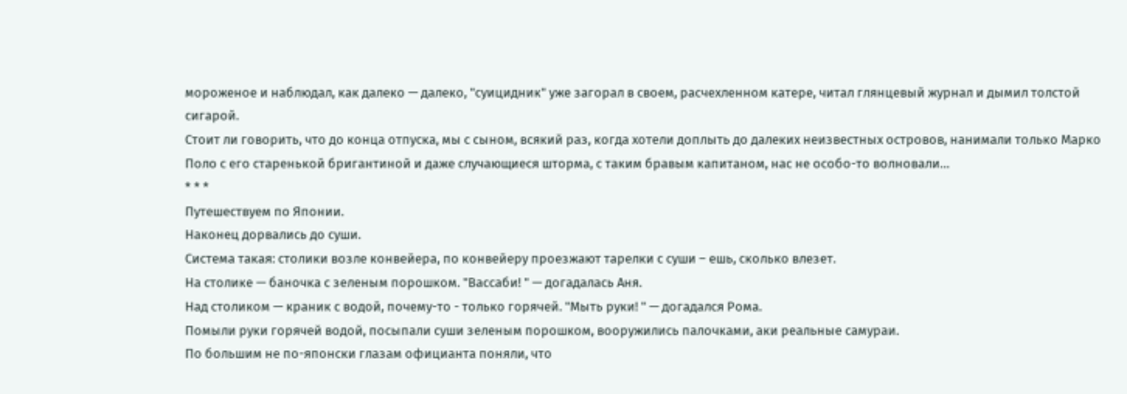мороженое и наблюдал, как далеко — далеко, "суицидник" уже загорал в своем, расчехленном катере, читал глянцевый журнал и дымил толстой сигарой.
Стоит ли говорить, что до конца отпуска, мы с сыном, всякий раз, когда хотели доплыть до далеких неизвестных островов, нанимали только Марко Поло с его старенькой бригантиной и даже случающиеся шторма, с таким бравым капитаном, нас не особо-то волновали…
* * *
Путешествуем по Японии.
Наконец дорвались до суши.
Система такая: столики возле конвейера, по конвейеру проезжают тарелки с суши – ешь, сколько влезет.
На столике — баночка с зеленым порошком. "Вассаби! " — догадалась Аня.
Над столиком — краник с водой, почему-то - только горячей. "Мыть руки! " — догадался Рома.
Помыли руки горячей водой, посыпали суши зеленым порошком, вооружились палочками, аки реальные самураи.
По большим не по-японски глазам официанта поняли, что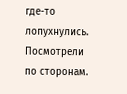где-то лопухнулись.
Посмотрели по сторонам.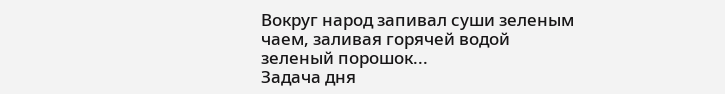Вокруг народ запивал суши зеленым чаем, заливая горячей водой зеленый порошок...
Задача дня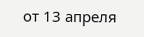от 13 апреля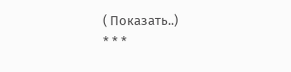( Показать..)
* * *